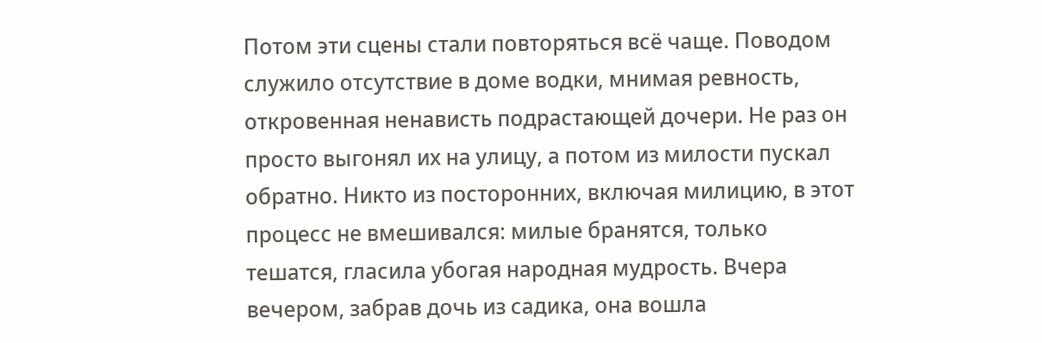Потом эти сцены стали повторяться всё чаще. Поводом служило отсутствие в доме водки, мнимая ревность, откровенная ненависть подрастающей дочери. Не раз он просто выгонял их на улицу, а потом из милости пускал обратно. Никто из посторонних, включая милицию, в этот процесс не вмешивался: милые бранятся, только тешатся, гласила убогая народная мудрость. Вчера вечером, забрав дочь из садика, она вошла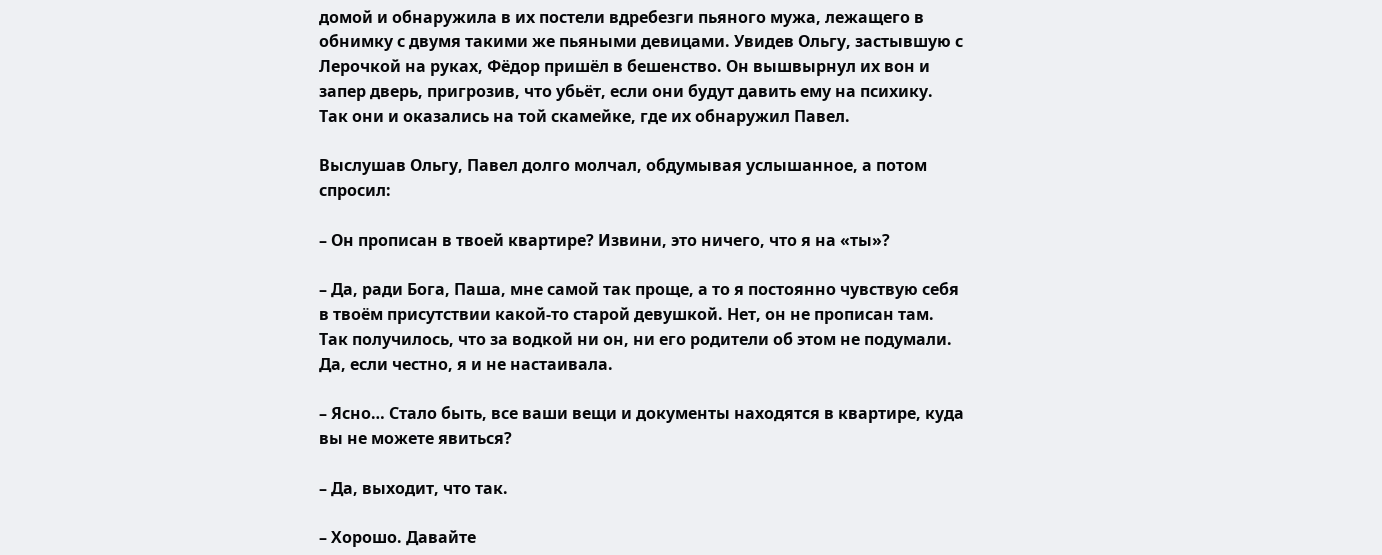домой и обнаружила в их постели вдребезги пьяного мужа, лежащего в обнимку с двумя такими же пьяными девицами. Увидев Ольгу, застывшую с Лерочкой на руках, Фёдор пришёл в бешенство. Он вышвырнул их вон и запер дверь, пригрозив, что убьёт, если они будут давить ему на психику. Так они и оказались на той скамейке, где их обнаружил Павел.

Выслушав Ольгу, Павел долго молчал, обдумывая услышанное, а потом спросил:

– Он прописан в твоей квартире? Извини, это ничего, что я на «ты»?

– Да, ради Бога, Паша, мне самой так проще, а то я постоянно чувствую себя в твоём присутствии какой-то старой девушкой. Нет, он не прописан там. Так получилось, что за водкой ни он, ни его родители об этом не подумали. Да, если честно, я и не настаивала.

– Ясно… Стало быть, все ваши вещи и документы находятся в квартире, куда вы не можете явиться?

– Да, выходит, что так.

– Хорошо. Давайте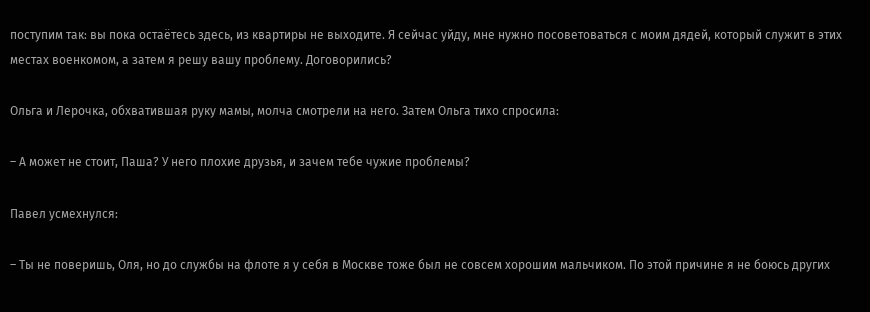поступим так: вы пока остаётесь здесь, из квартиры не выходите. Я сейчас уйду, мне нужно посоветоваться с моим дядей, который служит в этих местах военкомом, а затем я решу вашу проблему. Договорились?

Ольга и Лерочка, обхватившая руку мамы, молча смотрели на него. Затем Ольга тихо спросила:

– А может не стоит, Паша? У него плохие друзья, и зачем тебе чужие проблемы?

Павел усмехнулся:

– Ты не поверишь, Оля, но до службы на флоте я у себя в Москве тоже был не совсем хорошим мальчиком. По этой причине я не боюсь других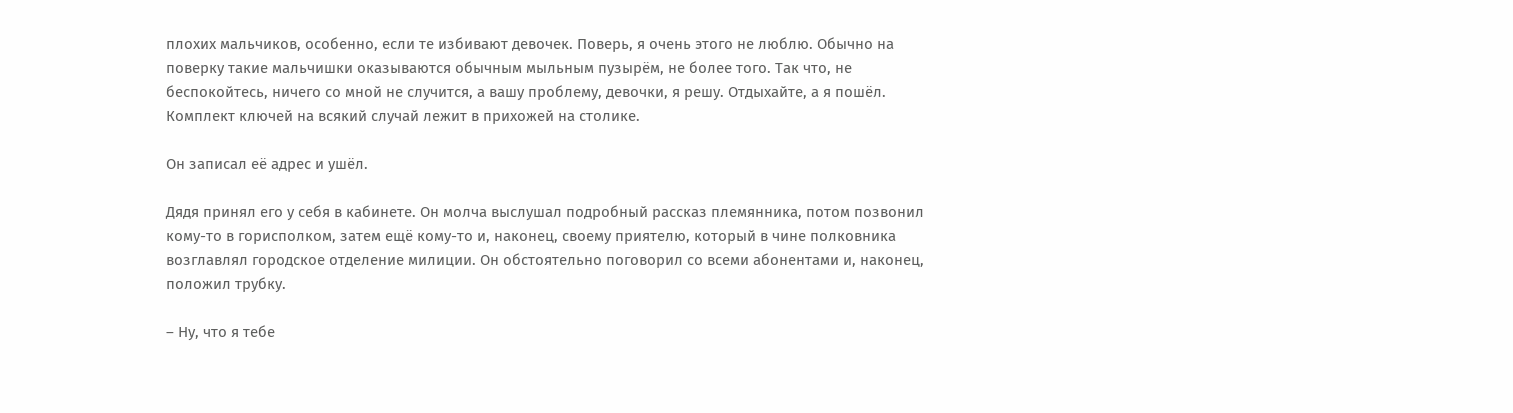плохих мальчиков, особенно, если те избивают девочек. Поверь, я очень этого не люблю. Обычно на поверку такие мальчишки оказываются обычным мыльным пузырём, не более того. Так что, не беспокойтесь, ничего со мной не случится, а вашу проблему, девочки, я решу. Отдыхайте, а я пошёл. Комплект ключей на всякий случай лежит в прихожей на столике.

Он записал её адрес и ушёл.

Дядя принял его у себя в кабинете. Он молча выслушал подробный рассказ племянника, потом позвонил кому-то в горисполком, затем ещё кому-то и, наконец, своему приятелю, который в чине полковника возглавлял городское отделение милиции. Он обстоятельно поговорил со всеми абонентами и, наконец, положил трубку.

– Ну, что я тебе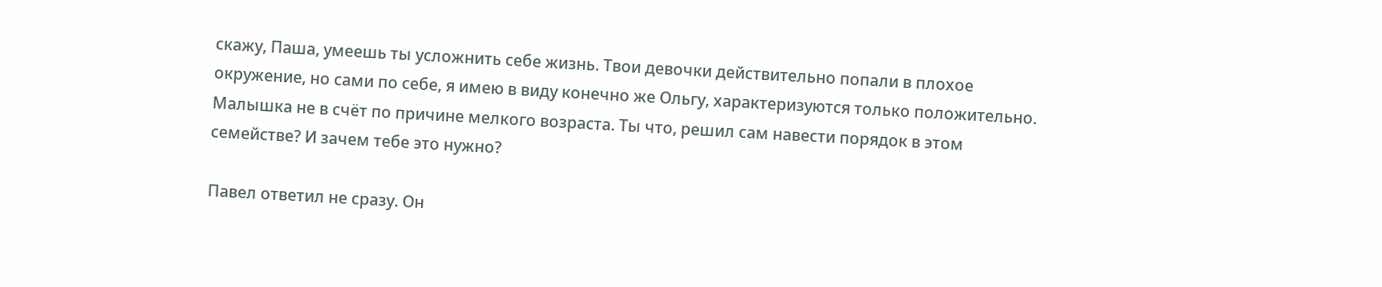скажу, Паша, умеешь ты усложнить себе жизнь. Твои девочки действительно попали в плохое окружение, но сами по себе, я имею в виду конечно же Ольгу, характеризуются только положительно. Малышка не в счёт по причине мелкого возраста. Ты что, решил сам навести порядок в этом семействе? И зачем тебе это нужно?

Павел ответил не сразу. Он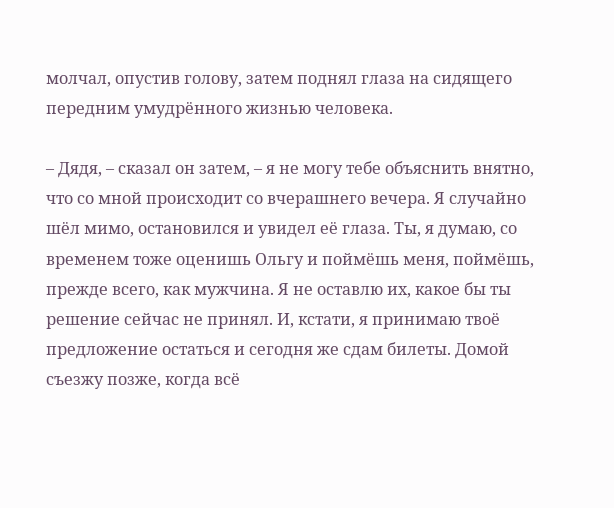молчал, опустив голову, затем поднял глаза на сидящего передним умудрённого жизнью человека.

– Дядя, – сказал он затем, – я не могу тебе объяснить внятно, что со мной происходит со вчерашнего вечера. Я случайно шёл мимо, остановился и увидел её глаза. Ты, я думаю, со временем тоже оценишь Ольгу и поймёшь меня, поймёшь, прежде всего, как мужчина. Я не оставлю их, какое бы ты решение сейчас не принял. И, кстати, я принимаю твоё предложение остаться и сегодня же сдам билеты. Домой съезжу позже, когда всё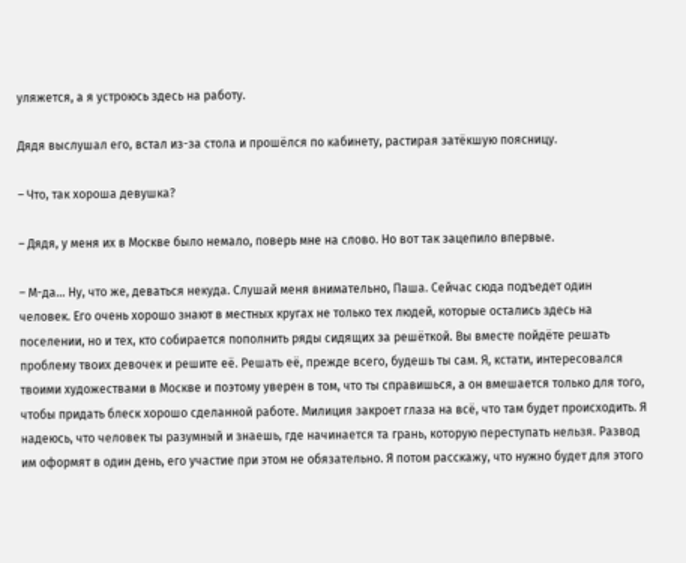уляжется, а я устроюсь здесь на работу.

Дядя выслушал его, встал из-за стола и прошёлся по кабинету, растирая затёкшую поясницу.

– Что, так хороша девушка?

– Дядя, у меня их в Москве было немало, поверь мне на слово. Но вот так зацепило впервые.

– М-да… Ну, что же, деваться некуда. Слушай меня внимательно, Паша. Сейчас сюда подъедет один человек. Его очень хорошо знают в местных кругах не только тех людей, которые остались здесь на поселении, но и тех, кто собирается пополнить ряды сидящих за решёткой. Вы вместе пойдёте решать проблему твоих девочек и решите её. Решать её, прежде всего, будешь ты сам. Я, кстати, интересовался твоими художествами в Москве и поэтому уверен в том, что ты справишься, а он вмешается только для того, чтобы придать блеск хорошо сделанной работе. Милиция закроет глаза на всё, что там будет происходить. Я надеюсь, что человек ты разумный и знаешь, где начинается та грань, которую переступать нельзя. Развод им оформят в один день, его участие при этом не обязательно. Я потом расскажу, что нужно будет для этого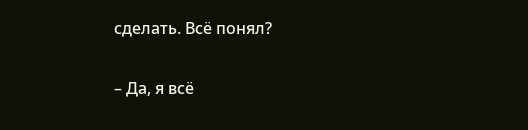сделать. Всё понял?

– Да, я всё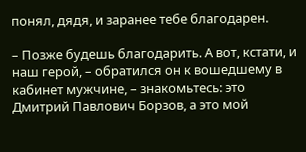понял, дядя, и заранее тебе благодарен.

– Позже будешь благодарить. А вот, кстати, и наш герой, – обратился он к вошедшему в кабинет мужчине, – знакомьтесь: это Дмитрий Павлович Борзов, а это мой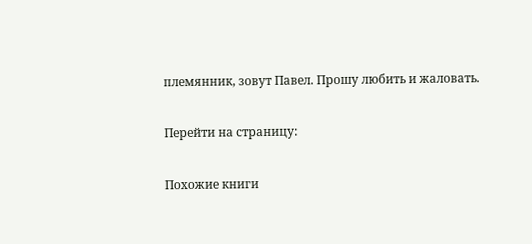племянник, зовут Павел. Прошу любить и жаловать.

Перейти на страницу:

Похожие книги